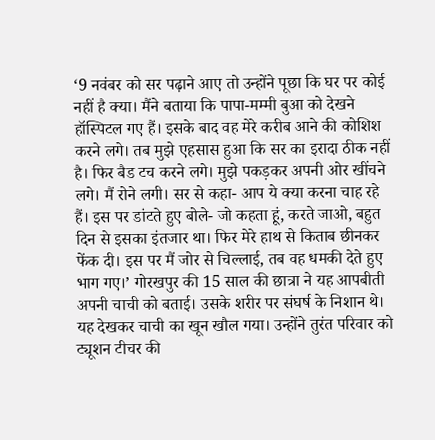‘9 नवंबर को सर पढ़ाने आए तो उन्होंने पूछा कि घर पर कोई नहीं है क्या। मैंने बताया कि पापा-मम्मी बुआ को देखने हॉस्पिटल गए हैं। इसके बाद वह मेरे करीब आने की कोशिश करने लगे। तब मुझे एहसास हुआ कि सर का इरादा ठीक नहीं है। फिर बैड टच करने लगे। मुझे पकड़कर अपनी ओर खींचने लगे। मैं रोने लगी। सर से कहा- आप ये क्या करना चाह रहे हैं। इस पर डांटते हुए बोले- जो कहता हूं, करते जाओ, बहुत दिन से इसका इंतजार था। फिर मेरे हाथ से किताब छीनकर फेंक दी। इस पर मैं जोर से चिल्लाई, तब वह धमकी देते हुए भाग गए।’ गोरखपुर की 15 साल की छात्रा ने यह आपबीती अपनी चाची को बताई। उसके शरीर पर संघर्ष के निशान थे। यह देखकर चाची का खून खौल गया। उन्होंने तुरंत परिवार को ट्यूशन टीचर की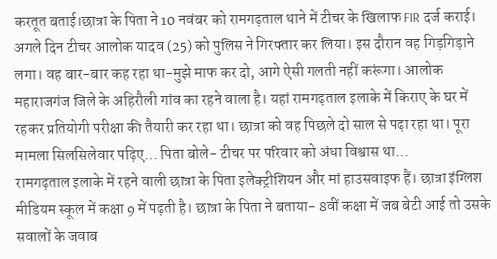करतूत बताई।छात्रा के पिता ने 10 नवंबर को रामगढ़ताल थाने में टीचर के खिलाफ FIR दर्ज कराई। अगले दिन टीचर आलोक यादव (25) को पुलिस ने गिरफ्तार कर लिया। इस दौरान वह गिड़गिड़ाने लगा। वह बार-बार कह रहा था-मुझे माफ कर दो, आगे ऐसी गलती नहीं करूंगा। आलोक महाराजगंज जिले के अहिरौली गांव का रहने वाला है। यहां रामगढ़ताल इलाके में किराए के घर में रहकर प्रतियोगी परीक्षा की तैयारी कर रहा था। छात्रा को वह पिछले दो साल से पढ़ा रहा था। पूरा मामला सिलसिलेवार पढ़िए… पिता बोले- टीचर पर परिवार को अंधा विश्वास था…
रामगढ़ताल इलाके में रहने वाली छात्रा के पिता इलेक्ट्रीशियन और मां हाउसवाइफ हैं। छात्रा इंग्लिश मीडियम स्कूल में कक्षा 9 में पढ़ती है। छात्रा के पिता ने बताया- 8वीं कक्षा में जब बेटी आई तो उसके सवालों के जवाब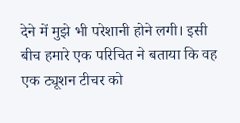देने में मुझे भी परेशानी होने लगी। इसी बीच हमारे एक परिचित ने बताया कि वह एक ट्यूशन टीचर को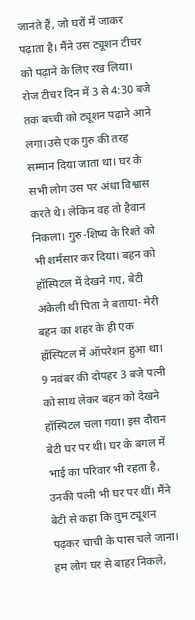जानते हैं, जो घरों में जाकर पढ़ाता है। मैंने उस ट्यूशन टीचर को पढ़ाने के लिए रख लिया। रोज टीचर दिन में 3 से 4:30 बजे तक बच्ची को ट्यूशन पढ़ाने आने लगा।उसे एक गुरु की तरह सम्मान दिया जाता था। घर के सभी लोग उस पर अंधा विश्वास करते थे। लेकिन वह तो हैवान निकला। गुरु-शिष्य के रिश्ते को भी शर्मसार कर दिया। बहन को हॉस्पिटल में देखने गए, बेटी अकेली थी पिता ने बताया- मेरी बहन का शहर के ही एक हॉस्पिटल में ऑपरेशन हुआ था। 9 नवंबर की दोपहर 3 बजे पत्नी को साथ लेकर बहन को देखने हॉस्पिटल चला गया। इस दौरान बेटी घर पर थी। घर के बगल में भाई का परिवार भी रहता है, उनकी पत्नी भी घर पर थीं। मैंने बेटी से कहा कि तुम ट्यूशन पढ़कर चाची के पास चले जाना। हम लोग घर से बाहर निकले,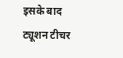इसके बाद ट्यूशन टीचर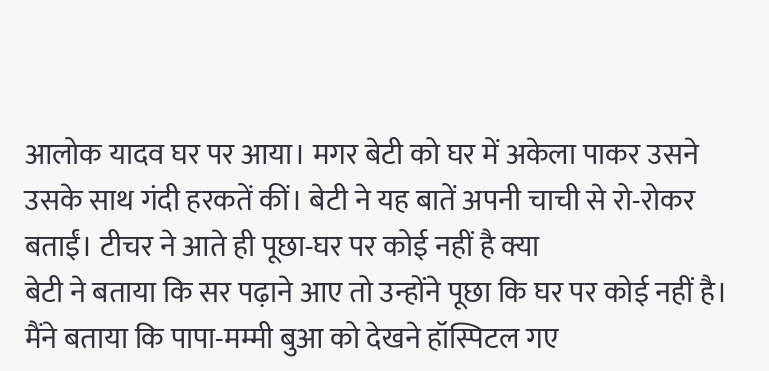आलोक यादव घर पर आया। मगर बेटी को घर में अकेला पाकर उसने उसके साथ गंदी हरकतें कीं। बेटी ने यह बातें अपनी चाची से रो-रोकर बताईं। टीचर ने आते ही पूछा-घर पर कोई नहीं है क्या
बेटी ने बताया कि सर पढ़ाने आए तो उन्होंने पूछा कि घर पर कोई नहीं है। मैंने बताया कि पापा-मम्मी बुआ को देखने हॉस्पिटल गए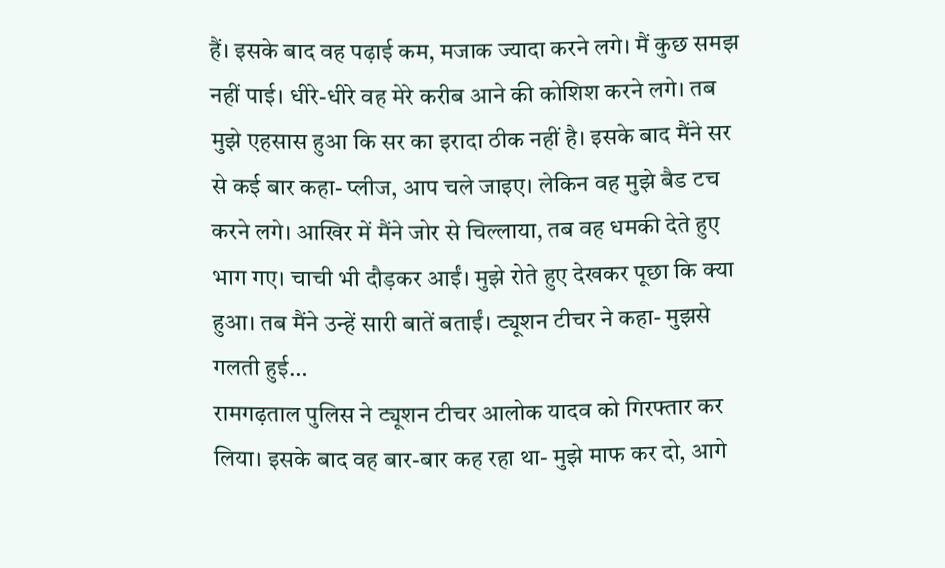हैं। इसके बाद वह पढ़ाई कम, मजाक ज्यादा करने लगे। मैं कुछ समझ नहीं पाई। धीरे-धीरे वह मेरे करीब आने की कोशिश करने लगे। तब मुझे एहसास हुआ कि सर का इरादा ठीक नहीं है। इसके बाद मैंने सर से कई बार कहा- प्लीज, आप चले जाइए। लेकिन वह मुझे बैड टच करने लगे। आखिर में मैंने जोर से चिल्लाया, तब वह धमकी देते हुए भाग गए। चाची भी दौड़कर आईं। मुझे रोते हुए देखकर पूछा कि क्या हुआ। तब मैंने उन्हें सारी बातें बताईं। ट्यूशन टीचर ने कहा- मुझसे गलती हुई…
रामगढ़ताल पुलिस ने ट्यूशन टीचर आलोक यादव को गिरफ्तार कर लिया। इसके बाद वह बार-बार कह रहा था- मुझे माफ कर दो, आगे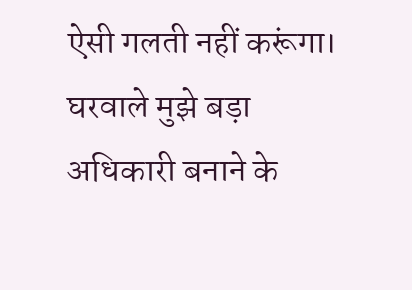ऐसी गलती नहीं करूंगा। घरवाले मुझे बड़ा अधिकारी बनाने के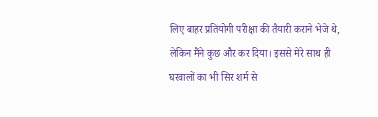लिए बाहर प्रतियोगी परीक्षा की तैयारी कराने भेजे थे, लेकिन मैंने कुछ और कर दिया। इससे मेरे साथ ही घरवालों का भी सिर शर्म से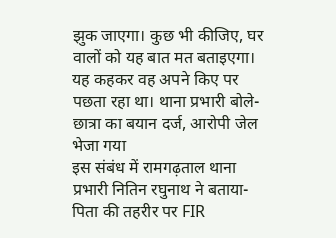झुक जाएगा। कुछ भी कीजिए, घर वालों को यह बात मत बताइएगा। यह कहकर वह अपने किए पर पछता रहा था। थाना प्रभारी बोले-छात्रा का बयान दर्ज, आरोपी जेल भेजा गया
इस संबंध में रामगढ़ताल थाना प्रभारी नितिन रघुनाथ ने बताया-पिता की तहरीर पर FIR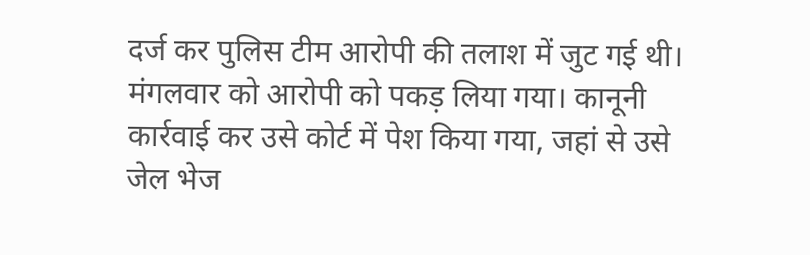दर्ज कर पुलिस टीम आरोपी की तलाश में जुट गई थी। मंगलवार को आरोपी को पकड़ लिया गया। कानूनी कार्रवाई कर उसे कोर्ट में पेश किया गया, जहां से उसे जेल भेज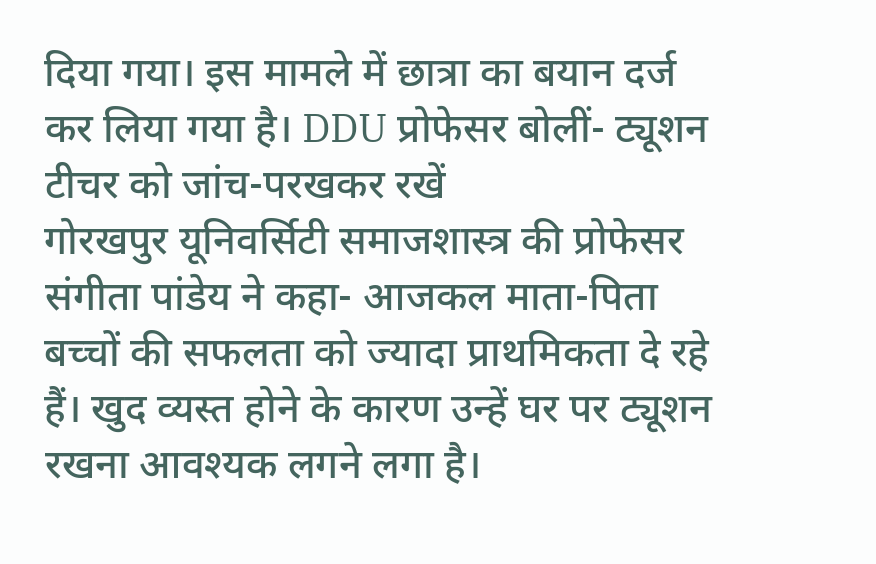दिया गया। इस मामले में छात्रा का बयान दर्ज कर लिया गया है। DDU प्रोफेसर बोलीं- ट्यूशन टीचर को जांच-परखकर रखें
गोरखपुर यूनिवर्सिटी समाजशास्त्र की प्रोफेसर संगीता पांडेय ने कहा- आजकल माता-पिता बच्चों की सफलता को ज्यादा प्राथमिकता दे रहे हैं। खुद व्यस्त होने के कारण उन्हें घर पर ट्यूशन रखना आवश्यक लगने लगा है।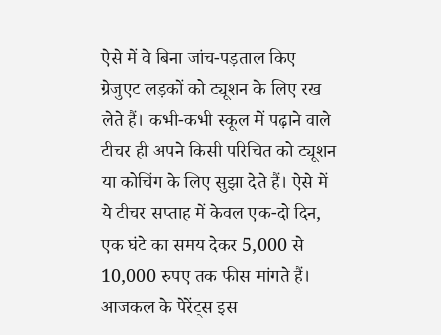ऐसे में वे बिना जांच-पड़ताल किए ग्रेजुएट लड़कों को ट्यूशन के लिए रख लेते हैं। कभी-कभी स्कूल में पढ़ाने वाले टीचर ही अपने किसी परिचित को ट्यूशन या कोचिंग के लिए सुझा देते हैं। ऐसे में ये टीचर सप्ताह में केवल एक-दो दिन, एक घंटे का समय देकर 5,000 से 10,000 रुपए तक फीस मांगते हैं। आजकल के पेरेंट्स इस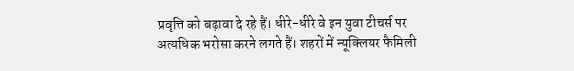प्रवृत्ति को बढ़ावा दे रहे हैं। धीरे-धीरे वे इन युवा टीचर्स पर अत्यधिक भरोसा करने लगते हैं। शहरों में न्यूक्लियर फैमिली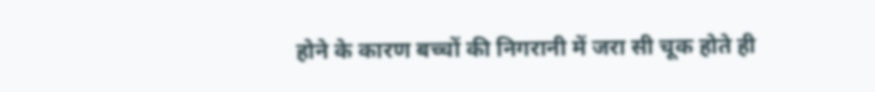होने के कारण बच्चों की निगरानी में जरा सी चूक होते ही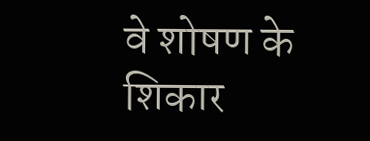वे शोषण के शिकार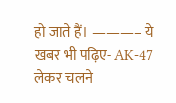हो जाते हैं। ———– ये खबर भी पढ़िए- AK-47 लेकर चलने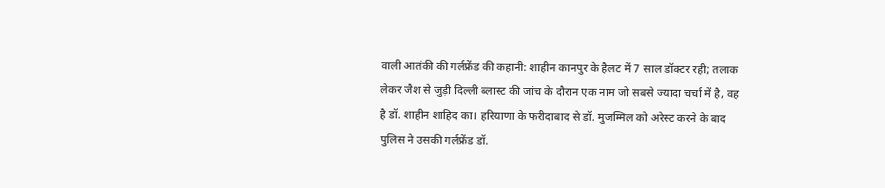वाली आतंकी की गर्लफ्रेंड की कहानी: शाहीन कानपुर के हैलट में 7 साल डॉक्टर रही; तलाक लेकर जैश से जुड़ी दिल्ली ब्लास्ट की जांच के दौरान एक नाम जो सबसे ज्यादा चर्चा में है, वह है डॉ. शाहीन शाहिद का। हरियाणा के फरीदाबाद से डॉ. मुजम्मिल को अरेस्ट करने के बाद पुलिस ने उसकी गर्लफ्रेंड डॉ.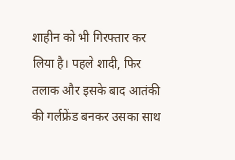शाहीन को भी गिरफ्तार कर लिया है। पहले शादी, फिर तलाक और इसके बाद आतंकी की गर्लफ्रेंड बनकर उसका साथ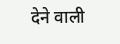देने वाली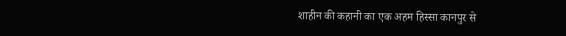शाहीन की कहानी का एक अहम हिस्सा कानपुर से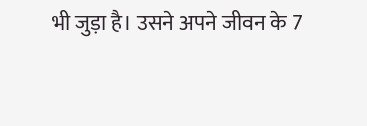भी जुड़ा है। उसने अपने जीवन के 7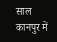साल कानपुर में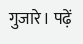गुजारे। पढ़ें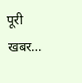पूरी खबर…